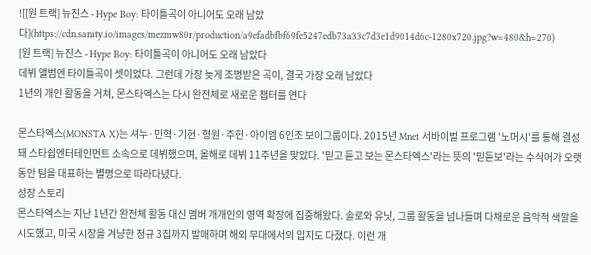![[원 트랙] 뉴진스 - Hype Boy: 타이틀곡이 아니어도 오래 남았다](https://cdn.sanity.io/images/mezmw80r/production/a9efadbfbf69fe5247edb73a33c7d3e1d9014d6c-1280x720.jpg?w=480&h=270)
[원 트랙] 뉴진스 - Hype Boy: 타이틀곡이 아니어도 오래 남았다
데뷔 앨범엔 타이틀곡이 셋이었다. 그런데 가장 늦게 조명받은 곡이, 결국 가장 오래 남았다
1년의 개인 활동을 거쳐, 몬스타엑스는 다시 완전체로 새로운 챕터를 연다

몬스타엑스(MONSTA X)는 셔누·민혁·기현·형원·주헌·아이엠 6인조 보이그룹이다. 2015년 Mnet 서바이벌 프로그램 '노머시'를 통해 결성돼 스타쉽엔터테인먼트 소속으로 데뷔했으며, 올해로 데뷔 11주년을 맞았다. '믿고 듣고 보는 몬스타엑스'라는 뜻의 '믿듣보'라는 수식어가 오랫동안 팀을 대표하는 별명으로 따라다녔다.
성장 스토리
몬스타엑스는 지난 1년간 완전체 활동 대신 멤버 개개인의 영역 확장에 집중해왔다. 솔로와 유닛, 그룹 활동을 넘나들며 다채로운 음악적 색깔을 시도했고, 미국 시장을 겨냥한 정규 3집까지 발매하며 해외 무대에서의 입지도 다졌다. 이런 개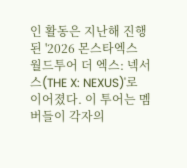인 활동은 지난해 진행된 '2026 몬스타엑스 월드투어 더 엑스: 넥서스(THE X: NEXUS)'로 이어졌다. 이 투어는 멤버들이 각자의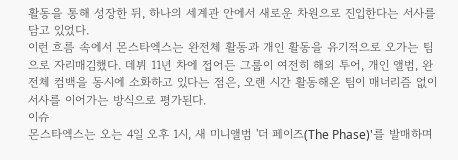활동을 통해 성장한 뒤, 하나의 세계관 안에서 새로운 차원으로 진입한다는 서사를 담고 있었다.
이런 흐름 속에서 몬스타엑스는 완전체 활동과 개인 활동을 유기적으로 오가는 팀으로 자리매김했다. 데뷔 11년 차에 접어든 그룹이 여전히 해외 투어, 개인 앨범, 완전체 컴백을 동시에 소화하고 있다는 점은, 오랜 시간 활동해온 팀이 매너리즘 없이 서사를 이어가는 방식으로 평가된다.
이슈
몬스타엑스는 오는 4일 오후 1시, 새 미니앨범 '더 페이즈(The Phase)'를 발매하며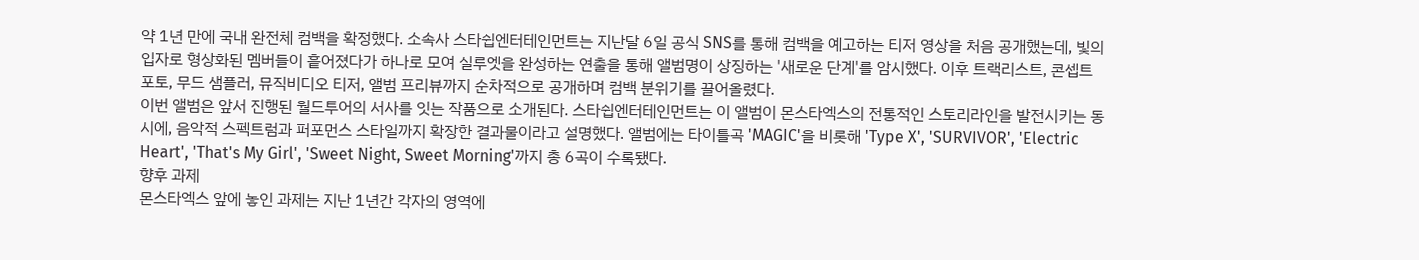약 1년 만에 국내 완전체 컴백을 확정했다. 소속사 스타쉽엔터테인먼트는 지난달 6일 공식 SNS를 통해 컴백을 예고하는 티저 영상을 처음 공개했는데, 빛의 입자로 형상화된 멤버들이 흩어졌다가 하나로 모여 실루엣을 완성하는 연출을 통해 앨범명이 상징하는 '새로운 단계'를 암시했다. 이후 트랙리스트, 콘셉트 포토, 무드 샘플러, 뮤직비디오 티저, 앨범 프리뷰까지 순차적으로 공개하며 컴백 분위기를 끌어올렸다.
이번 앨범은 앞서 진행된 월드투어의 서사를 잇는 작품으로 소개된다. 스타쉽엔터테인먼트는 이 앨범이 몬스타엑스의 전통적인 스토리라인을 발전시키는 동시에, 음악적 스펙트럼과 퍼포먼스 스타일까지 확장한 결과물이라고 설명했다. 앨범에는 타이틀곡 'MAGIC'을 비롯해 'Type X', 'SURVIVOR', 'Electric Heart', 'That's My Girl', 'Sweet Night, Sweet Morning'까지 총 6곡이 수록됐다.
향후 과제
몬스타엑스 앞에 놓인 과제는 지난 1년간 각자의 영역에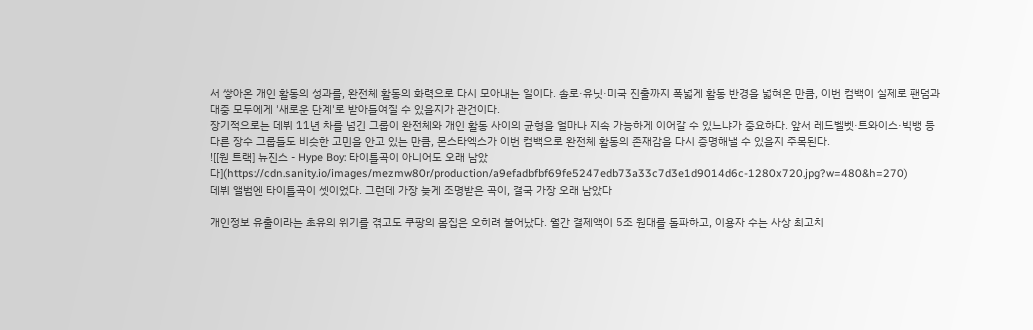서 쌓아온 개인 활동의 성과를, 완전체 활동의 화력으로 다시 모아내는 일이다. 솔로·유닛·미국 진출까지 폭넓게 활동 반경을 넓혀온 만큼, 이번 컴백이 실제로 팬덤과 대중 모두에게 '새로운 단계'로 받아들여질 수 있을지가 관건이다.
장기적으로는 데뷔 11년 차를 넘긴 그룹이 완전체와 개인 활동 사이의 균형을 얼마나 지속 가능하게 이어갈 수 있느냐가 중요하다. 앞서 레드벨벳·트와이스·빅뱅 등 다른 장수 그룹들도 비슷한 고민을 안고 있는 만큼, 몬스타엑스가 이번 컴백으로 완전체 활동의 존재감을 다시 증명해낼 수 있을지 주목된다.
![[원 트랙] 뉴진스 - Hype Boy: 타이틀곡이 아니어도 오래 남았다](https://cdn.sanity.io/images/mezmw80r/production/a9efadbfbf69fe5247edb73a33c7d3e1d9014d6c-1280x720.jpg?w=480&h=270)
데뷔 앨범엔 타이틀곡이 셋이었다. 그런데 가장 늦게 조명받은 곡이, 결국 가장 오래 남았다

개인정보 유출이라는 초유의 위기를 겪고도 쿠팡의 몸집은 오히려 불어났다. 월간 결제액이 5조 원대를 돌파하고, 이용자 수는 사상 최고치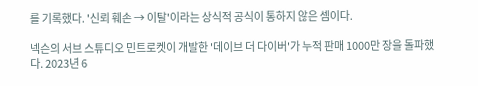를 기록했다. '신뢰 훼손 → 이탈'이라는 상식적 공식이 통하지 않은 셈이다.

넥슨의 서브 스튜디오 민트로켓이 개발한 '데이브 더 다이버'가 누적 판매 1000만 장을 돌파했다. 2023년 6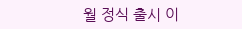월 정식 출시 이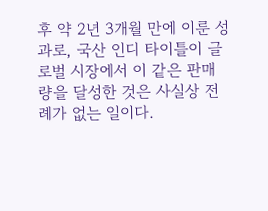후 약 2년 3개월 만에 이룬 성과로, 국산 인디 타이틀이 글로벌 시장에서 이 같은 판매량을 달성한 것은 사실상 전례가 없는 일이다.